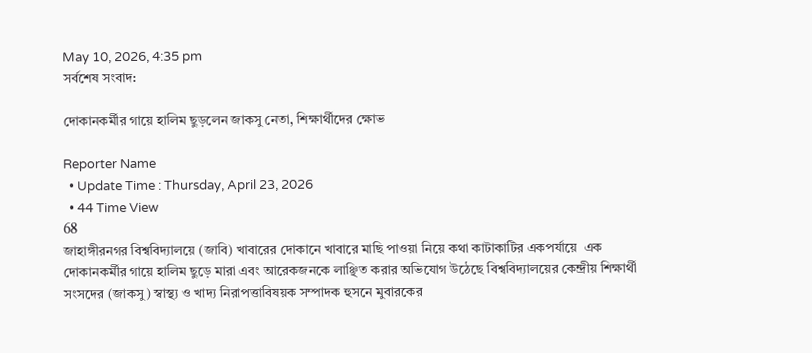May 10, 2026, 4:35 pm
সর্বশেষ সংবাদ:

দোকানকর্মীর গায়ে হালিম ছুড়লেন জাকসু নেতা, শিক্ষার্থীদের ক্ষোভ

Reporter Name
  • Update Time : Thursday, April 23, 2026
  • 44 Time View
68
জাহাঙ্গীরনগর বিশ্ববিদ্যালয়ে (জাবি) খাবারের দোকানে খাবারে মাছি পাওয়া নিয়ে কথা কাটাকাটির একপর্যায়ে  এক দোকানকর্মীর গায়ে হালিম ছুড়ে মারা এবং আরেকজনকে লাঞ্ছিত করার অভিযোগ উঠেছে বিশ্ববিদ্যালয়ের কেন্দ্রীয় শিক্ষার্থী সংসদের (জাকসু) স্বাস্থ্য ও খাদ্য নিরাপত্তাবিষয়ক সম্পাদক হুসনে মুবারকের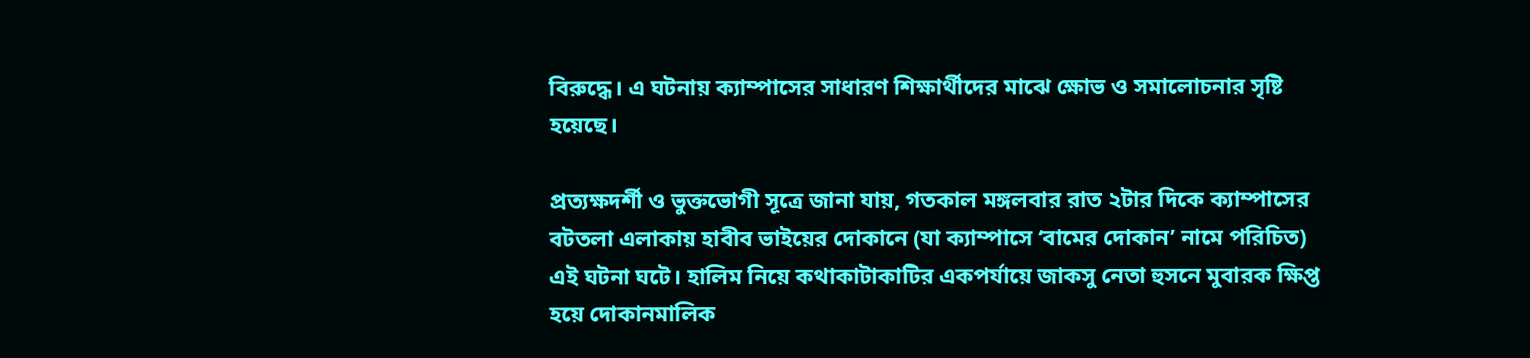বিরুদ্ধে। এ ঘটনায় ক্যাম্পাসের সাধারণ শিক্ষার্থীদের মাঝে ক্ষোভ ও সমালোচনার সৃষ্টি হয়েছে।

প্রত্যক্ষদর্শী ও ভুক্তভোগী সূত্রে জানা যায়, গতকাল মঙ্গলবার রাত ২টার দিকে ক্যাম্পাসের বটতলা এলাকায় হাবীব ভাইয়ের দোকানে (যা ক্যাম্পাসে ‘বামের দোকান’ নামে পরিচিত) এই ঘটনা ঘটে। হালিম নিয়ে কথাকাটাকাটির একপর্যায়ে জাকসু নেতা হুসনে মুবারক ক্ষিপ্ত হয়ে দোকানমালিক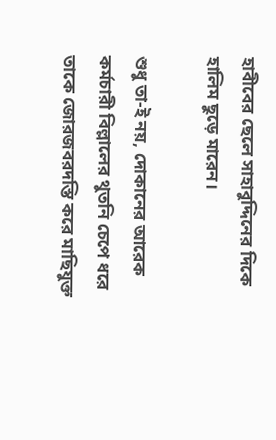হাবীবের ছেলে সাহাবুদ্দিনের দিকে হালিম ছুড়ে মারেন।

শুধু তা-ই নয়, দোকানের আরেক কর্মচারী বিল্লালের থুতনি চেপে ধরে তাকে জোরজবরদস্তি করে মাছিযুক্ত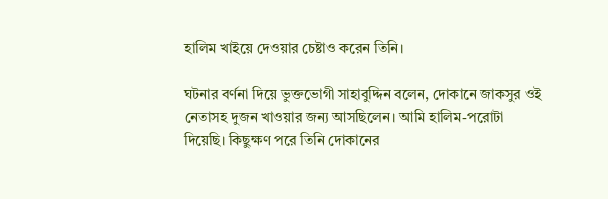হালিম খাইয়ে দেওয়ার চেষ্টাও করেন তিনি।

ঘটনার বর্ণনা দিয়ে ভুক্তভোগী সাহাবুদ্দিন বলেন, দোকানে জাকসুর ওই নেতাসহ দুজন খাওয়ার জন্য আসছিলেন। আমি হালিম-পরোটা দিয়েছি। কিছুক্ষণ পরে তিনি দোকানের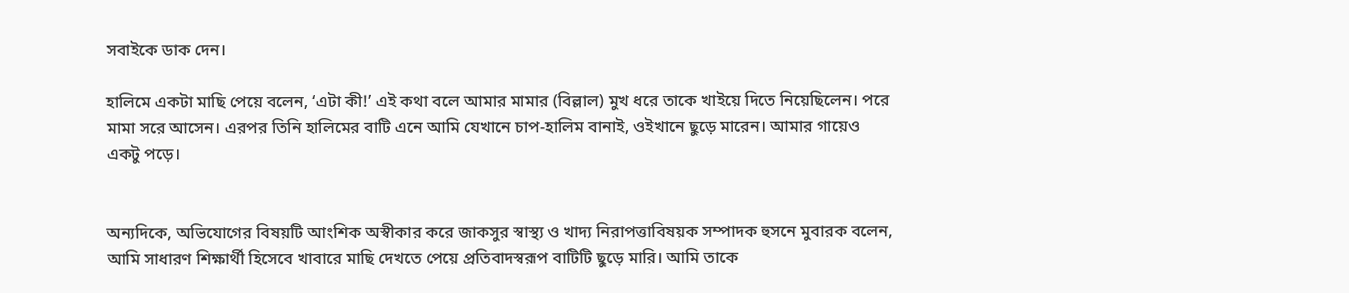সবাইকে ডাক দেন।

হালিমে একটা মাছি পেয়ে বলেন, ‘এটা কী!’ এই কথা বলে আমার মামার (বিল্লাল) মুখ ধরে তাকে খাইয়ে দিতে নিয়েছিলেন। পরে মামা সরে আসেন। এরপর তিনি হালিমের বাটি এনে আমি যেখানে চাপ-হালিম বানাই, ওইখানে ছুড়ে মারেন। আমার গায়েও একটু পড়ে।


অন্যদিকে, অভিযোগের বিষয়টি আংশিক অস্বীকার করে জাকসুর স্বাস্থ্য ও খাদ্য নিরাপত্তাবিষয়ক সম্পাদক হুসনে মুবারক বলেন, আমি সাধারণ শিক্ষার্থী হিসেবে খাবারে মাছি দেখতে পেয়ে প্রতিবাদস্বরূপ বাটিটি ছুড়ে মারি। আমি তাকে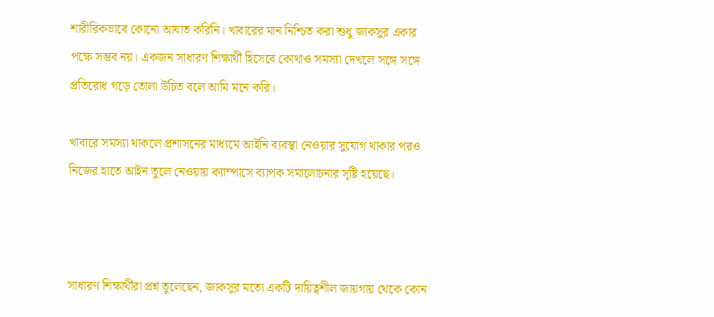শারীরিকভাবে কোনো আঘাত করিনি। খাবারের মান নিশ্চিত করা শুধু জাকসুর একার পক্ষে সম্ভব নয়। একজন সাধারণ শিক্ষার্থী হিসেবে কোথাও সমস্যা দেখলে সঙ্গে সঙ্গে প্রতিরোধ গড়ে তোলা উচিত বলে আমি মনে করি।

খাবারে সমস্যা থাকলে প্রশাসনের মাধ্যমে আইনি ব্যবস্থা নেওয়ার সুযোগ থাকার পরও নিজের হাতে আইন তুলে নেওয়ায় ক্যাম্পাসে ব্যাপক সমালোচনার সৃষ্টি হয়েছে।



সাধারণ শিক্ষার্থীরা প্রশ্ন তুলেছেন, জাকসুর মতো একটি দায়িত্বশীল জায়গায় থেকে কোন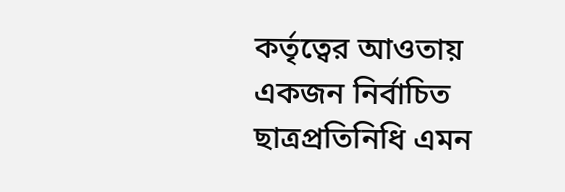কর্তৃত্বের আওতায় একজন নির্বাচিত ছাত্রপ্রতিনিধি এমন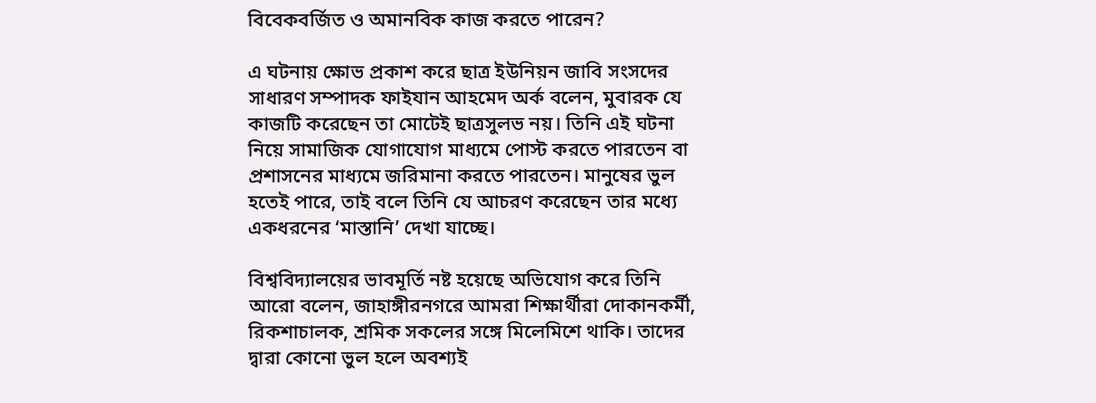বিবেকবর্জিত ও অমানবিক কাজ করতে পারেন?

এ ঘটনায় ক্ষোভ প্রকাশ করে ছাত্র ইউনিয়ন জাবি সংসদের সাধারণ সম্পাদক ফাইযান আহমেদ অর্ক বলেন, মুবারক যে কাজটি করেছেন তা মোটেই ছাত্রসুলভ নয়। তিনি এই ঘটনা নিয়ে সামাজিক যোগাযোগ মাধ্যমে পোস্ট করতে পারতেন বা প্রশাসনের মাধ্যমে জরিমানা করতে পারতেন। মানুষের ভুল হতেই পারে, তাই বলে তিনি যে আচরণ করেছেন তার মধ্যে একধরনের ‘মাস্তানি’ দেখা যাচ্ছে।

বিশ্ববিদ্যালয়ের ভাবমূর্তি নষ্ট হয়েছে অভিযোগ করে তিনি আরো বলেন, জাহাঙ্গীরনগরে আমরা শিক্ষার্থীরা দোকানকর্মী, রিকশাচালক, শ্রমিক সকলের সঙ্গে মিলেমিশে থাকি। তাদের দ্বারা কোনো ভুল হলে অবশ্যই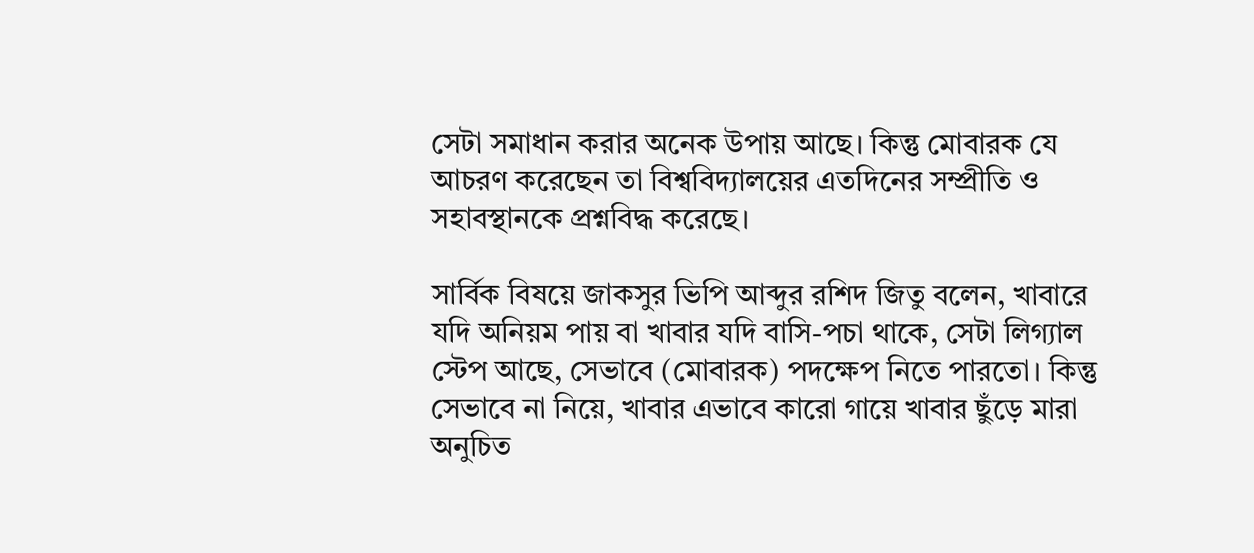সেটা সমাধান করার অনেক উপায় আছে। কিন্তু মোবারক যে আচরণ করেছেন তা বিশ্ববিদ্যালয়ের এতদিনের সম্প্রীতি ও সহাবস্থানকে প্রশ্নবিদ্ধ করেছে।

সার্বিক বিষয়ে জাকসুর ভিপি আব্দুর রশিদ জিতু বলেন, খাবারে যদি অনিয়ম পায় বা খাবার যদি বাসি-পচা থাকে, সেটা লিগ্যাল স্টেপ আছে, সেভাবে (মোবারক) পদক্ষেপ নিতে পারতো। কিন্তু সেভাবে না নিয়ে, খাবার এভাবে কারো গায়ে খাবার ছুঁড়ে মারা অনুচিত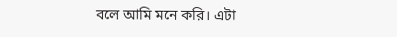বলে আমি মনে করি। এটা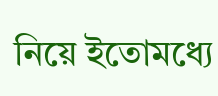নিয়ে ইতোমধ্যে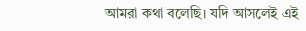আমরা কথা বলেছি। যদি আসলেই এই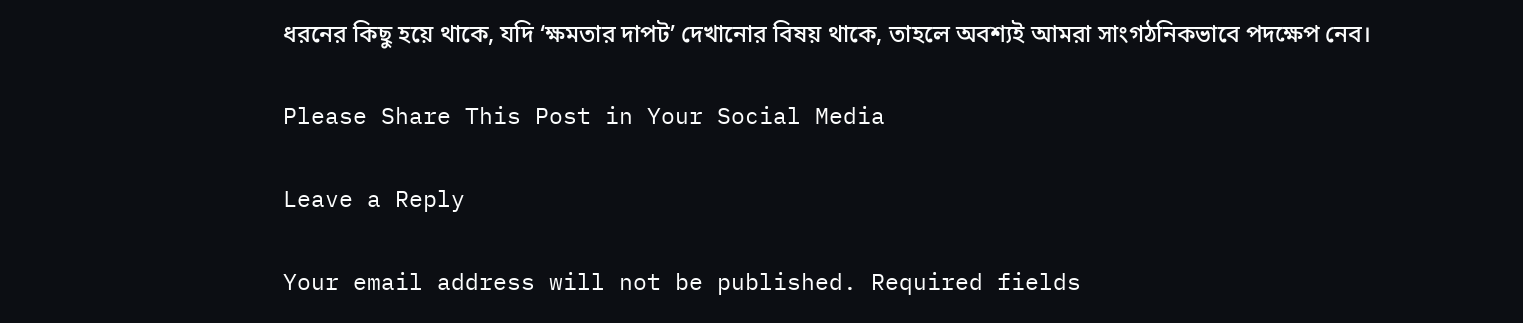ধরনের কিছু হয়ে থাকে, যদি ‘ক্ষমতার দাপট’ দেখানোর বিষয় থাকে, তাহলে অবশ্যই আমরা সাংগঠনিকভাবে পদক্ষেপ নেব।

Please Share This Post in Your Social Media

Leave a Reply

Your email address will not be published. Required fields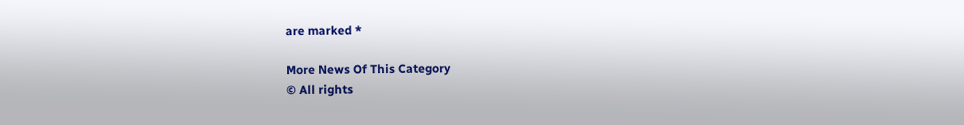are marked *

More News Of This Category
© All rights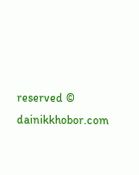reserved © dainikkhobor.com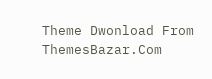Theme Dwonload From ThemesBazar.Com